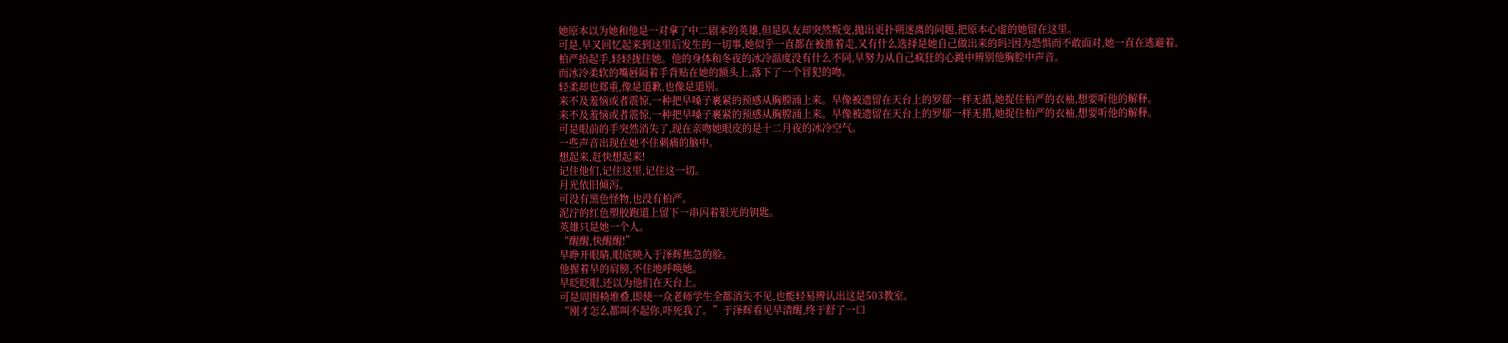她原本以为她和他是一对拿了中二剧本的英雄,但是队友却突然叛变,抛出更扑朔迷离的问题,把原本心虚的她留在这里。
可是,早又回忆起来到这里后发生的一切事,她似乎一直都在被推着走,又有什么选择是她自己做出来的吗?因为恐惧而不敢面对,她一直在逃避着。
柏严抬起手,轻轻拢住她。他的身体和冬夜的冰冷温度没有什么不同,早努力从自己疯狂的心跳中辨别他胸腔中声音。
而冰冷柔软的嘴唇隔着手背贴在她的额头上,落下了一个冒犯的吻。
轻柔却也郑重,像是道歉,也像是道别。
来不及羞恼或者震惊,一种把早嗓子裹紧的预感从胸膛涌上来。早像被遗留在天台上的罗郁一样无措,她捉住柏严的衣袖,想要听他的解释。
来不及羞恼或者震惊,一种把早嗓子裹紧的预感从胸膛涌上来。早像被遗留在天台上的罗郁一样无措,她捉住柏严的衣袖,想要听他的解释。
可是眼前的手突然消失了,现在亲吻她眼皮的是十二月夜的冰冷空气。
一些声音出现在她不住刺痛的脑中。
想起来,赶快想起来!
记住他们,记住这里,记住这一切。
月光依旧倾泻。
可没有黑色怪物,也没有柏严。
泥泞的红色塑胶跑道上留下一串闪着银光的钥匙。
英雄只是她一个人。
“醒醒,快醒醒!”
早睁开眼睛,眼底映入于泽辉焦急的脸。
他握着早的肩膀,不住地呼唤她。
早眨眨眼,还以为他们在天台上。
可是周围椅堆叠,即使一众老师学生全都消失不见,也能轻易辨认出这是503教室。
“刚才怎么都叫不起你,吓死我了。”于泽辉看见早清醒,终于舒了一口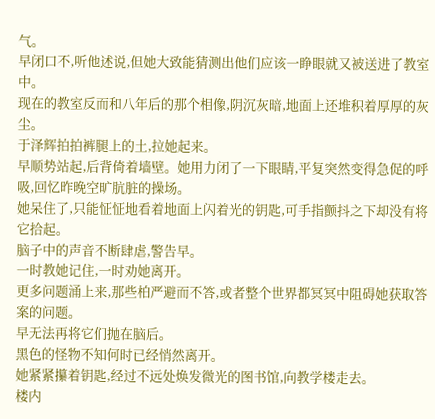气。
早闭口不,听他述说,但她大致能猜测出他们应该一睁眼就又被送进了教室中。
现在的教室反而和八年后的那个相像,阴沉灰暗,地面上还堆积着厚厚的灰尘。
于泽辉拍拍裤腿上的土,拉她起来。
早顺势站起,后背倚着墙壁。她用力闭了一下眼睛,平复突然变得急促的呼吸,回忆昨晚空旷肮脏的操场。
她呆住了,只能怔怔地看着地面上闪着光的钥匙,可手指颤抖之下却没有将它拾起。
脑子中的声音不断肆虐,警告早。
一时教她记住,一时劝她离开。
更多问题涌上来,那些柏严避而不答,或者整个世界都冥冥中阻碍她获取答案的问题。
早无法再将它们抛在脑后。
黑色的怪物不知何时已经悄然离开。
她紧紧攥着钥匙,经过不远处焕发微光的图书馆,向教学楼走去。
楼内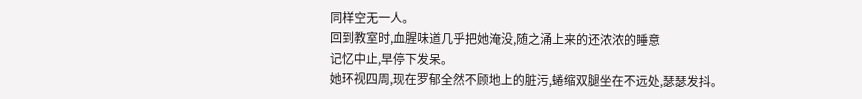同样空无一人。
回到教室时,血腥味道几乎把她淹没,随之涌上来的还浓浓的睡意
记忆中止,早停下发呆。
她环视四周,现在罗郁全然不顾地上的脏污,蜷缩双腿坐在不远处,瑟瑟发抖。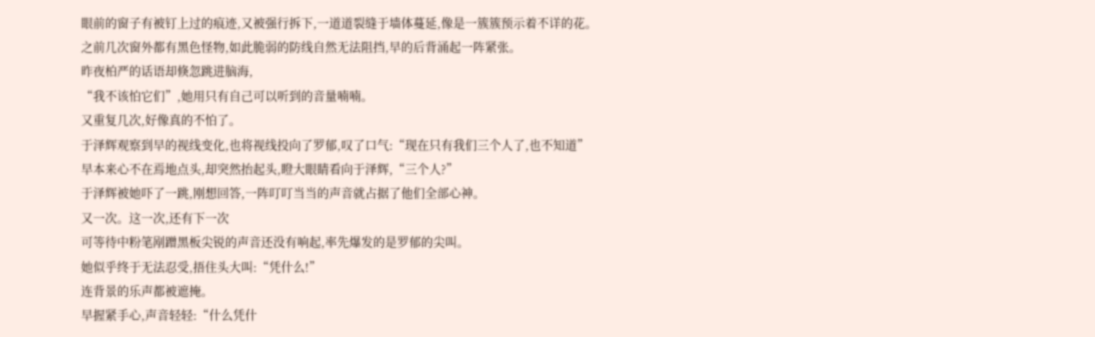眼前的窗子有被钉上过的痕迹,又被强行拆下,一道道裂缝于墙体蔓延,像是一簇簇预示着不详的花。
之前几次窗外都有黑色怪物,如此脆弱的防线自然无法阻挡,早的后背涌起一阵紧张。
昨夜柏严的话语却倏忽跳进脑海,
“我不该怕它们”,她用只有自己可以听到的音量喃喃。
又重复几次,好像真的不怕了。
于泽辉观察到早的视线变化,也将视线投向了罗郁,叹了口气:“现在只有我们三个人了,也不知道”
早本来心不在焉地点头,却突然抬起头,瞪大眼睛看向于泽辉,“三个人?”
于泽辉被她吓了一跳,刚想回答,一阵叮叮当当的声音就占据了他们全部心神。
又一次。这一次,还有下一次
可等待中粉笔剐蹭黑板尖锐的声音还没有响起,率先爆发的是罗郁的尖叫。
她似乎终于无法忍受,捂住头大叫:“凭什么!”
连背景的乐声都被遮掩。
早握紧手心,声音轻轻:“什么凭什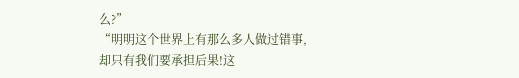么?”
“明明这个世界上有那么多人做过错事,却只有我们要承担后果!这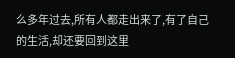么多年过去,所有人都走出来了,有了自己的生活,却还要回到这里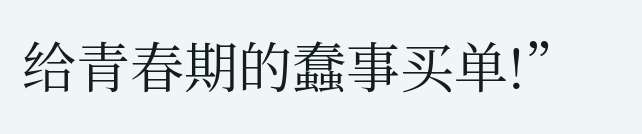给青春期的蠢事买单!”